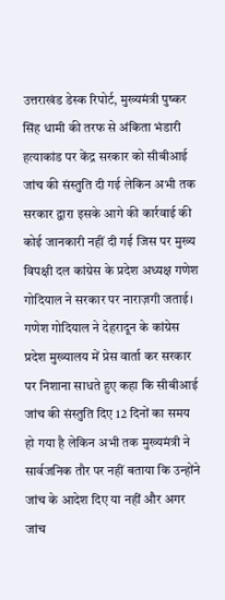उत्तराखंड डेस्क रिपोर्ट, मुख्यमंत्री पुष्कर सिंह धामी की तरफ से अंकिता भंडारी हत्याकांड पर केंद्र सरकार को सीबीआई जांच की संस्तुति दी गई लेकिन अभी तक सरकार द्वारा इसके आगे की कार्रवाई की कोई जानकारी नहीं दी गई जिस पर मुख्य विपक्षी दल कांग्रेस के प्रदेश अध्यक्ष गणेश गोदियाल ने सरकार पर नाराज़गी जताई। गणेश गोदियाल ने देहरादून के कांग्रेस प्रदेश मुख्यालय में प्रेस वार्ता कर सरकार पर निशाना साधते हुए कहा कि सीबीआई जांच की संस्तुति दिए 12 दिनों का समय हो गया है लेकिन अभी तक मुख्यमंत्री ने सार्वजनिक तौर पर नहीं बताया कि उन्होंने जांच के आदेश दिए या नहीं और अगर जांच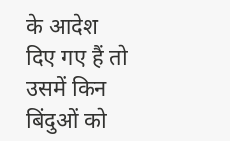के आदेश दिए गए हैं तो उसमें किन बिंदुओं को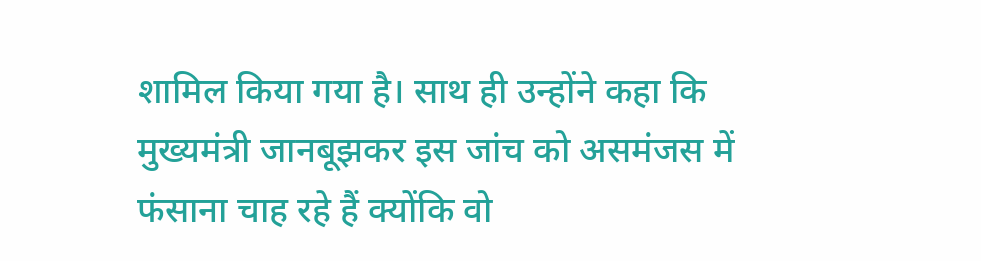शामिल किया गया है। साथ ही उन्होंने कहा कि मुख्यमंत्री जानबूझकर इस जांच को असमंजस में फंसाना चाह रहे हैं क्योंकि वो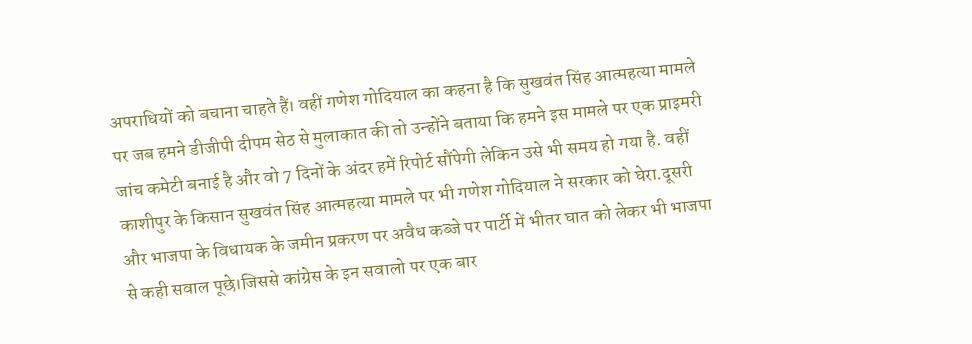अपराधियों को बचाना चाहते हैं। वहीं गणेश गोदियाल का कहना है कि सुखवंत सिंह आत्महत्या मामले पर जब हमने डीजीपी दीपम सेठ से मुलाकात की तो उन्होंने बताया कि हमने इस मामले पर एक प्राइमरी जांच कमेटी बनाई है और वो 7 दिनों के अंदर हमें रिपोर्ट सौंपेगी लेकिन उसे भी समय हो गया है. वहीं काशीपुर के किसान सुखवंत सिंह आत्महत्या मामले पर भी गणेश गोदियाल ने सरकार को घेरा.दूसरी और भाजपा के विधायक के जमीन प्रकरण पर अवैध कब्जे पर पार्टी में भीतर घात को लेकर भी भाजपा से कही सवाल पूछे।जिससे कांग्रेस के इन सवालो पर एक बार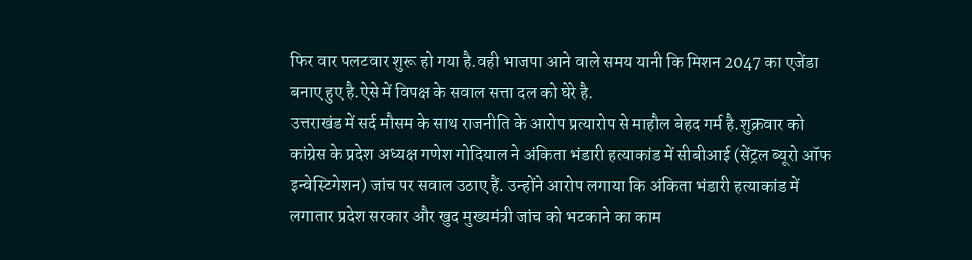फिर वार पलटवार शुरू हो गया है.वही भाजपा आने वाले समय यानी कि मिशन 2047 का एजेंडा बनाए हुए है.ऐसे में विपक्ष के सवाल सत्ता दल को घेरे है.
उत्तराखंड में सर्द मौसम के साथ राजनीति के आरोप प्रत्यारोप से माहौल बेहद गर्म है.शुक्रवार को कांग्रेस के प्रदेश अध्यक्ष गणेश गोदियाल ने अंकिता भंडारी हत्याकांड में सीबीआई (सेंट्रल ब्यूरो ऑफ इन्वेस्टिगेशन) जांच पर सवाल उठाए हैं. उन्होंने आरोप लगाया कि अंकिता भंडारी हत्याकांड में लगातार प्रदेश सरकार और खुद मुख्यमंत्री जांच को भटकाने का काम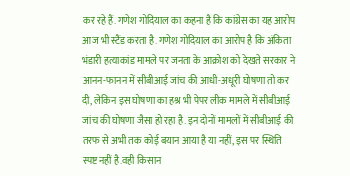कर रहे हैं. गणेश गोदियाल का कहना है कि कांग्रेस का यह आरोप आज भी स्टैंड करता है. गणेश गोदियाल का आरोप है कि अंकिता भंडारी हत्याकांड मामले पर जनता के आक्रोश को देखते सरकार ने आनन-फानन में सीबीआई जांच की आधी-अधूरी घोषणा तो कर दी, लेकिन इस घोषणा का हश्र भी पेपर लीक मामले में सीबीआई जांच की घोषणा जैसा हो रहा है. इन दोनों मामलों में सीबीआई की तरफ से अभी तक कोई बयान आया है या नहीं, इस पर स्थिति स्पष्ट नहीं है.वही किसान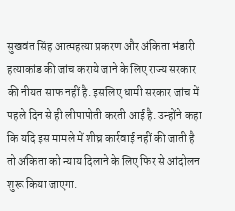सुखवंत सिंह आत्महत्या प्रकरण और अंकिता भंडारी हत्याकांड की जांच कराये जाने के लिए राज्य सरकार की नीयत साफ नहीं है. इसलिए धामी सरकार जांच में पहले दिन से ही लीपापोती करती आई है. उन्होंने कहा कि यदि इस मामले में शीघ्र कार्रवाई नहीं की जाती है तो अंकिता को न्याय दिलाने के लिए फिर से आंदोलन शुरू किया जाएगा.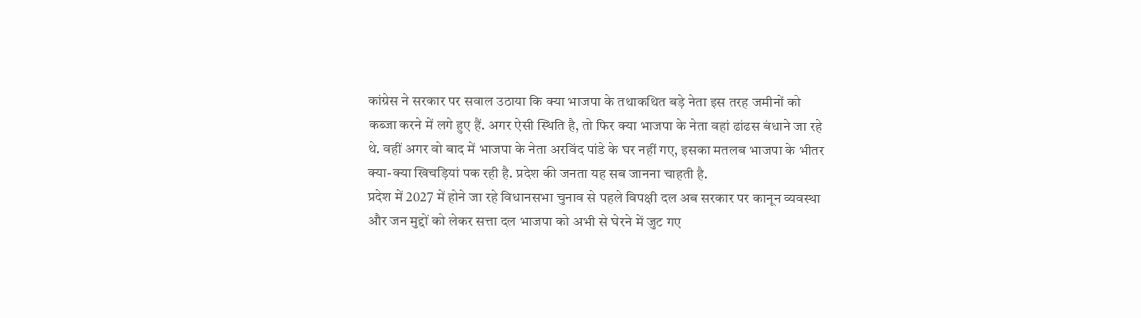कांग्रेस ने सरकार पर सवाल उठाया कि क्या भाजपा के तथाकथित बड़े नेता इस तरह जमीनों को कब्जा करने में लगे हुए हैं. अगर ऐसी स्थिति है, तो फिर क्या भाजपा के नेता वहां ढांढस बंधाने जा रहे थे. वहीं अगर वो बाद में भाजपा के नेता अरविंद पांडे के घर नहीं गए, इसका मतलब भाजपा के भीतर क्या-क्या खिचड़ियां पक रही है. प्रदेश की जनता यह सब जानना चाहती है.
प्रदेश में 2027 में होने जा रहे विधानसभा चुनाव से पहले विपक्षी दल अब सरकार पर कानून व्यवस्था और जन मुद्दों को लेकर सत्ता दल भाजपा को अभी से घेरने में जुट गए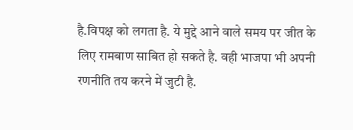है.विपक्ष को लगता है. ये मुद्दे आने वाले समय पर जीत के लिए रामबाण साबित हो सकते है. वही भाजपा भी अपनी रणनीति तय करने में जुटी है.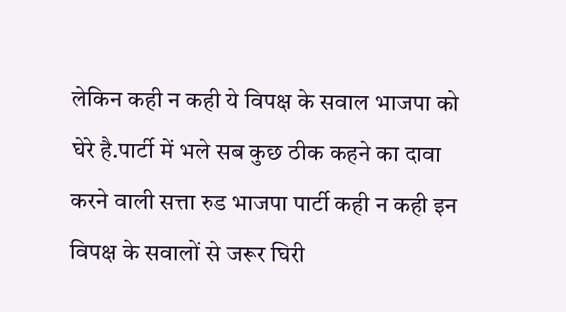लेकिन कही न कही ये विपक्ष के सवाल भाजपा को घेरे है.पार्टी में भले सब कुछ ठीक कहने का दावा करने वाली सत्ता रुड भाजपा पार्टी कही न कही इन विपक्ष के सवालों से जरूर घिरी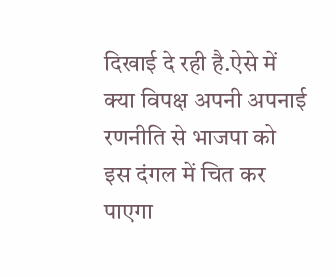दिखाई दे रही है.ऐसे में क्या विपक्ष अपनी अपनाई रणनीति से भाजपा को इस दंगल में चित कर पाएगा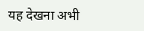यह देखना अभी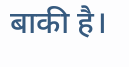बाकी है।